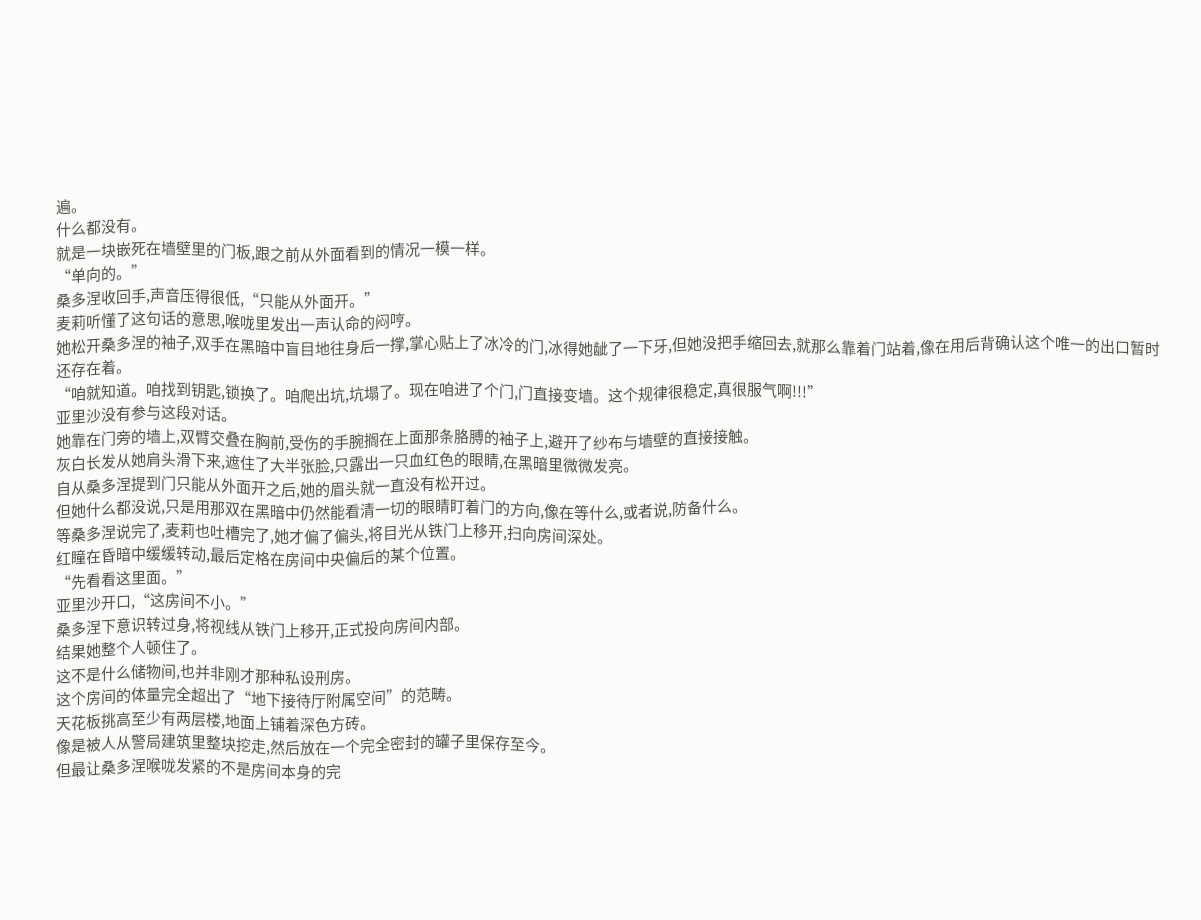遍。
什么都没有。
就是一块嵌死在墙壁里的门板,跟之前从外面看到的情况一模一样。
“单向的。”
桑多涅收回手,声音压得很低,“只能从外面开。”
麦莉听懂了这句话的意思,喉咙里发出一声认命的闷哼。
她松开桑多涅的袖子,双手在黑暗中盲目地往身后一撑,掌心贴上了冰冷的门,冰得她龇了一下牙,但她没把手缩回去,就那么靠着门站着,像在用后背确认这个唯一的出口暂时还存在着。
“咱就知道。咱找到钥匙,锁换了。咱爬出坑,坑塌了。现在咱进了个门,门直接变墙。这个规律很稳定,真很服气啊!!!”
亚里沙没有参与这段对话。
她靠在门旁的墙上,双臂交叠在胸前,受伤的手腕搁在上面那条胳膊的袖子上,避开了纱布与墙壁的直接接触。
灰白长发从她肩头滑下来,遮住了大半张脸,只露出一只血红色的眼睛,在黑暗里微微发亮。
自从桑多涅提到门只能从外面开之后,她的眉头就一直没有松开过。
但她什么都没说,只是用那双在黑暗中仍然能看清一切的眼睛盯着门的方向,像在等什么,或者说,防备什么。
等桑多涅说完了,麦莉也吐槽完了,她才偏了偏头,将目光从铁门上移开,扫向房间深处。
红瞳在昏暗中缓缓转动,最后定格在房间中央偏后的某个位置。
“先看看这里面。”
亚里沙开口,“这房间不小。”
桑多涅下意识转过身,将视线从铁门上移开,正式投向房间内部。
结果她整个人顿住了。
这不是什么储物间,也并非刚才那种私设刑房。
这个房间的体量完全超出了“地下接待厅附属空间”的范畴。
天花板挑高至少有两层楼,地面上铺着深色方砖。
像是被人从警局建筑里整块挖走,然后放在一个完全密封的罐子里保存至今。
但最让桑多涅喉咙发紧的不是房间本身的完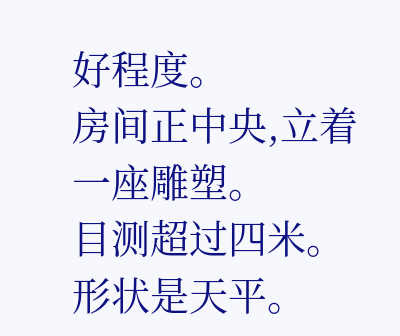好程度。
房间正中央,立着一座雕塑。
目测超过四米。
形状是天平。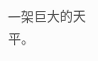一架巨大的天平。